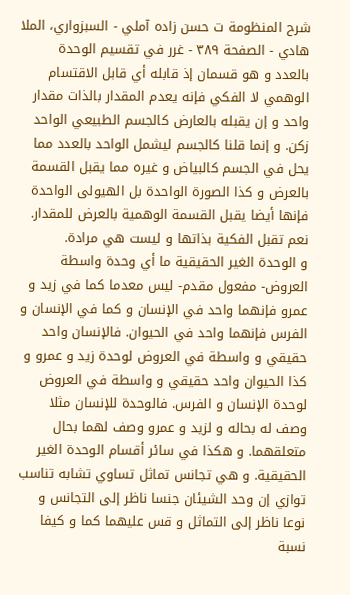شرح المنظومة ت حسن زاده آملي - السبزواري، الملا هادي - الصفحة ٣٨٩ - غرر في تقسيم الوحدة
بالعدد و هو قسمان إذ قابله أي قابل الاقتسام الوهمي لا الفكي فإنه يعدم المقدار بالذات مقدار واحد و إن يقبله بالعارض كالجسم الطبيعي الواحد زكن. و إنما قلنا كالجسم ليشمل الواحد بالعدد مما يحل في الجسم كالبياض و غيره مما يقبل القسمة بالعرض و كذا الصورة الواحدة بل الهيولى الواحدة فإنها أيضا يقبل القسمة الوهمية بالعرض للمقدار. نعم تقبل الفكية بذاتها و ليست هي مرادة.
و الوحدة الغير الحقيقية ما أي وحدة واسطة العروض- مفعول مقدم- ليس معدما كما في زيد و عمرو فإنهما واحد في الإنسان و كما في الإنسان و الفرس فإنهما واحد في الحيوان. فالإنسان واحد حقيقي و واسطة في العروض لوحدة زيد و عمرو و كذا الحيوان واحد حقيقي و واسطة في العروض لوحدة الإنسان و الفرس. فالوحدة للإنسان مثلا وصف له بحاله و لزيد و عمرو وصف لهما بحال متعلقهما. و هكذا في سائر أقسام الوحدة الغير الحقيقية. و هي تجانس تماثل تساوي تشابه تناسب توازي إن وحد الشيئان جنسا ناظر إلى التجانس و نوعا ناظر إلى التماثل و قس عليهما كما و كيفا نسبة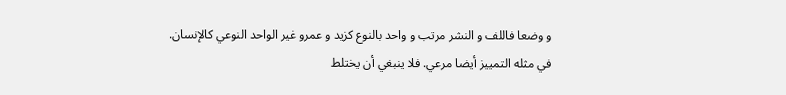و وضعا فاللف و النشر مرتب و واحد بالنوع كزيد و عمرو غير الواحد النوعي كالإنسان.
في مثله التمييز أيضا مرعي. فلا ينبغي أن يختلط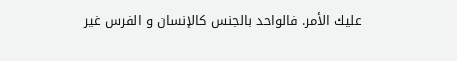عليك الأمر. فالواحد بالجنس كالإنسان و الفرس غير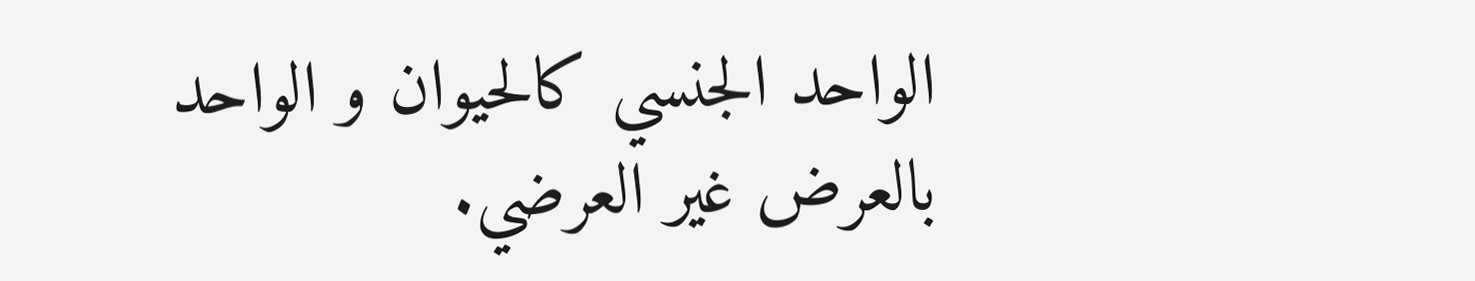الواحد الجنسي كالحيوان و الواحد بالعرض غير العرضي.